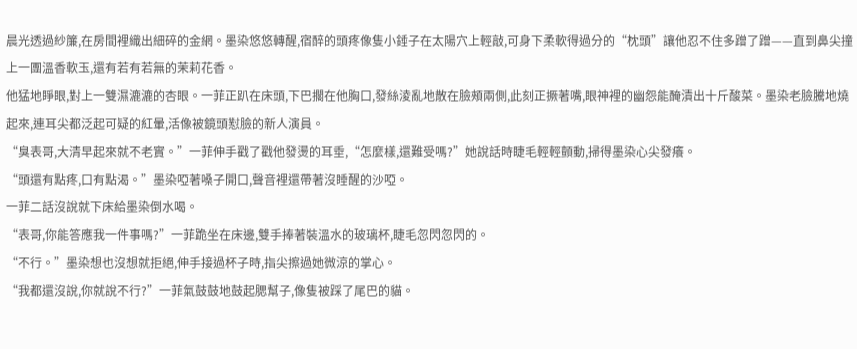晨光透過紗簾,在房間裡織出細碎的金網。墨染悠悠轉醒,宿醉的頭疼像隻小錘子在太陽穴上輕敲,可身下柔軟得過分的“枕頭”讓他忍不住多蹭了蹭——直到鼻尖撞上一團溫香軟玉,還有若有若無的茉莉花香。
他猛地睜眼,對上一雙濕漉漉的杏眼。一菲正趴在床頭,下巴擱在他胸口,發絲淩亂地散在臉頰兩側,此刻正撅著嘴,眼神裡的幽怨能醃漬出十斤酸菜。墨染老臉騰地燒起來,連耳尖都泛起可疑的紅暈,活像被鏡頭懟臉的新人演員。
“臭表哥,大清早起來就不老實。”一菲伸手戳了戳他發燙的耳垂,“怎麼樣,還難受嗎?”她說話時睫毛輕輕顫動,掃得墨染心尖發癢。
“頭還有點疼,口有點渴。”墨染啞著嗓子開口,聲音裡還帶著沒睡醒的沙啞。
一菲二話沒說就下床給墨染倒水喝。
“表哥,你能答應我一件事嗎?”一菲跪坐在床邊,雙手捧著裝溫水的玻璃杯,睫毛忽閃忽閃的。
“不行。”墨染想也沒想就拒絕,伸手接過杯子時,指尖擦過她微涼的掌心。
“我都還沒說,你就說不行?”一菲氣鼓鼓地鼓起腮幫子,像隻被踩了尾巴的貓。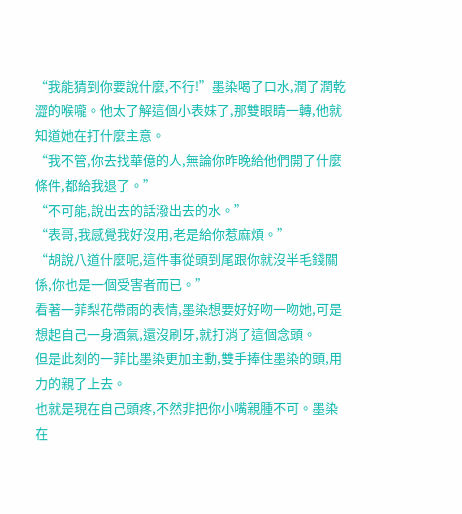“我能猜到你要說什麼,不行!”墨染喝了口水,潤了潤乾澀的喉嚨。他太了解這個小表妹了,那雙眼睛一轉,他就知道她在打什麼主意。
“我不管,你去找華億的人,無論你昨晚給他們開了什麼條件,都給我退了。”
“不可能,說出去的話潑出去的水。”
“表哥,我感覺我好沒用,老是給你惹麻煩。”
“胡說八道什麼呢,這件事從頭到尾跟你就沒半毛錢關係,你也是一個受害者而已。”
看著一菲梨花帶雨的表情,墨染想要好好吻一吻她,可是想起自己一身酒氣,還沒刷牙,就打消了這個念頭。
但是此刻的一菲比墨染更加主動,雙手捧住墨染的頭,用力的親了上去。
也就是現在自己頭疼,不然非把你小嘴親腫不可。墨染在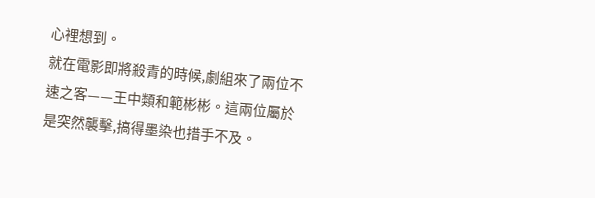心裡想到。
就在電影即將殺青的時候,劇組來了兩位不速之客——王中類和範彬彬。這兩位屬於是突然襲擊,搞得墨染也措手不及。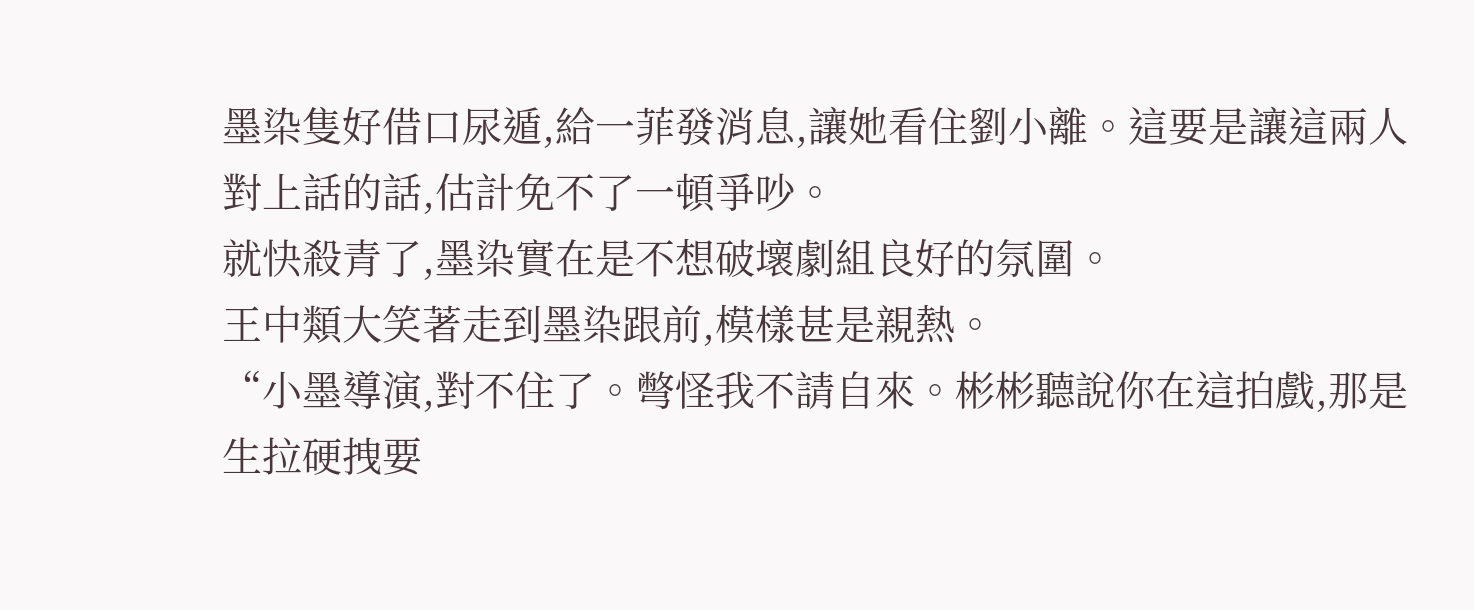墨染隻好借口尿遁,給一菲發消息,讓她看住劉小離。這要是讓這兩人對上話的話,估計免不了一頓爭吵。
就快殺青了,墨染實在是不想破壞劇組良好的氛圍。
王中類大笑著走到墨染跟前,模樣甚是親熱。
“小墨導演,對不住了。彆怪我不請自來。彬彬聽說你在這拍戲,那是生拉硬拽要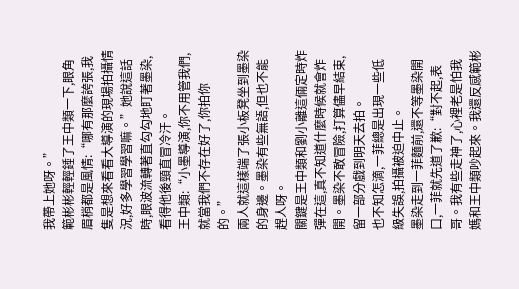我帶上她呀。”
範彬彬輕輕錘了王中類一下,眼角眉梢都是風情:“哪有那麼誇張,我隻是想來看看大導演的現場拍攝情況,好多學習學習嘛。”她說這話時,眼波流轉著直勾勾地盯著墨染,看得他後頸直冒冷汗。
王中類:“小墨導演,你不用管我們,就當我們不存在好了,你拍你的。”
兩人就這樣端了張小板凳坐到墨染的身邊。墨染有些無語,但也不能趕人呀。
關鍵是王中類和劉小離這倆定時炸彈在這,真不知道什麼時候就會炸開。墨染不敢冒險,打算儘早結束,留一部分戲到明天去拍。
也不知怎滴,一菲總是出現一些低級失誤,拍攝被迫中止。
墨染走到一菲麵前,還不等墨染開口,一菲就先道了歉:“對不起,表哥。我有些走神了,心裡老是怕我媽和王中類吵起來。我還反感範彬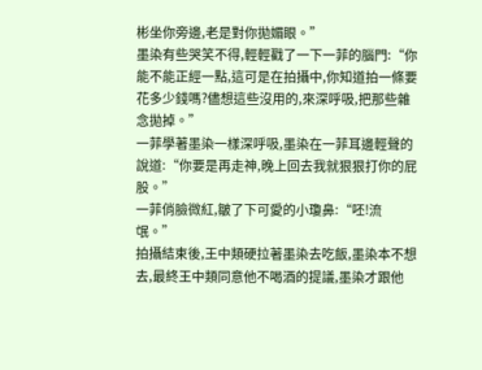彬坐你旁邊,老是對你拋媚眼。”
墨染有些哭笑不得,輕輕戳了一下一菲的腦門:“你能不能正經一點,這可是在拍攝中,你知道拍一條要花多少錢嗎?儘想這些沒用的,來深呼吸,把那些雜念拋掉。”
一菲學著墨染一樣深呼吸,墨染在一菲耳邊輕聲的說道:“你要是再走神,晚上回去我就狠狠打你的屁股。”
一菲俏臉微紅,皺了下可愛的小瓊鼻:“呸!流氓。”
拍攝結束後,王中類硬拉著墨染去吃飯,墨染本不想去,最終王中類同意他不喝酒的提議,墨染才跟他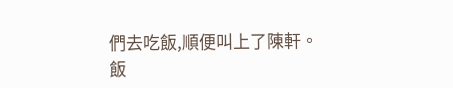們去吃飯,順便叫上了陳軒。
飯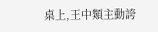桌上,王中類主動誇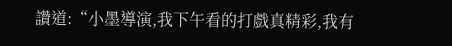讚道:“小墨導演,我下午看的打戲真精彩,我有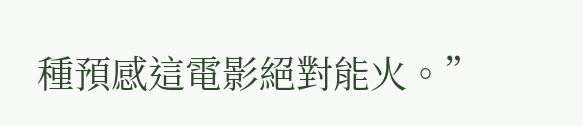種預感這電影絕對能火。”